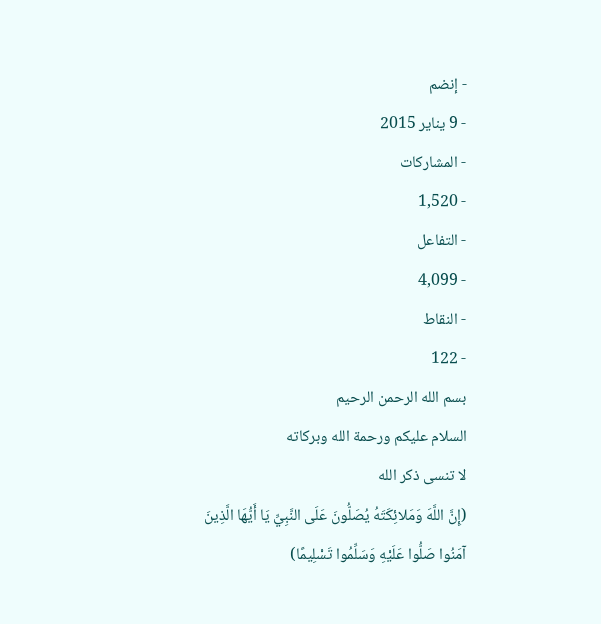- إنضم
- 9 يناير 2015
- المشاركات
- 1,520
- التفاعل
- 4,099
- النقاط
- 122
بسم الله الرحمن الرحيم
السلام عليكم ورحمة الله وبركاته
لا تنسى ذكر الله
(إِنَّ اللَّهَ وَمَلائِكَتَهُ يُصَلُّونَ عَلَى النَّبِيِّ يَا أَيُّهَا الَّذِينَ آمَنُوا صَلُّوا عَلَيْهِ وَسَلِّمُوا تَسْلِيمًا)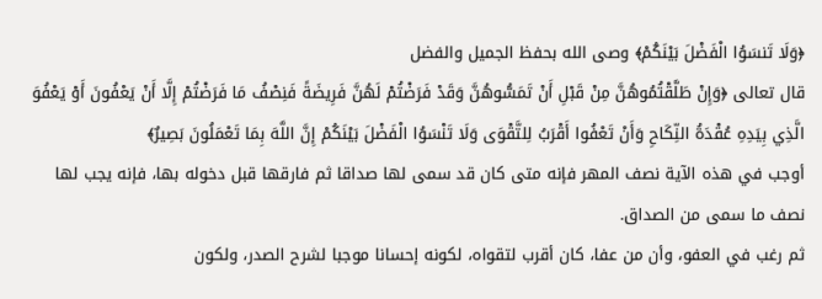﴿وَلَا تَنسَوُا الْفَضْلَ بَيْنَكُمْ﴾ وصى الله بحفظ الجميل والفضل
قال تعالى ﴿وَإِنْ طَلَّقْتُمُوهُنَّ مِنْ قَبْلِ أَنْ تَمَسُّوهُنَّ وَقَدْ فَرَضْتُمْ لَهُنَّ فَرِيضَةً فَنِصْفُ مَا فَرَضْتُمْ إِلَّا أَنْ يَعْفُونَ أَوْ يَعْفُوَ الَّذِي بِيَدِهِ عُقْدَةُ النِّكَاحِ وَأَنْ تَعْفُوا أَقْرَبُ لِلتَّقْوَى وَلَا تَنْسَوُا الْفَضْلَ بَيْنَكُمْ إِنَّ اللَّهَ بِمَا تَعْمَلُونَ بَصِيرٌ﴾
أوجب في هذه الآية نصف المهر فإنه متى كان قد سمى لها صداقا ثم فارقها قبل دخوله بها، فإنه يجب لها نصف ما سمى من الصداق.
ثم رغب في العفو، وأن من عفا، كان أقرب لتقواه، لكونه إحسانا موجبا لشرح الصدر، ولكون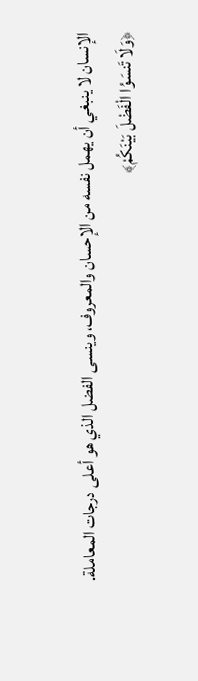الإنسان لا ينبغي أن يهمل نفسه من الإحسان والمعروف، وينسى الفضل الذي هو أعلى درجات المعاملة.
﴿وَلَا تَنسَوُا الْفَضْلَ بَيْنَكُمْ﴾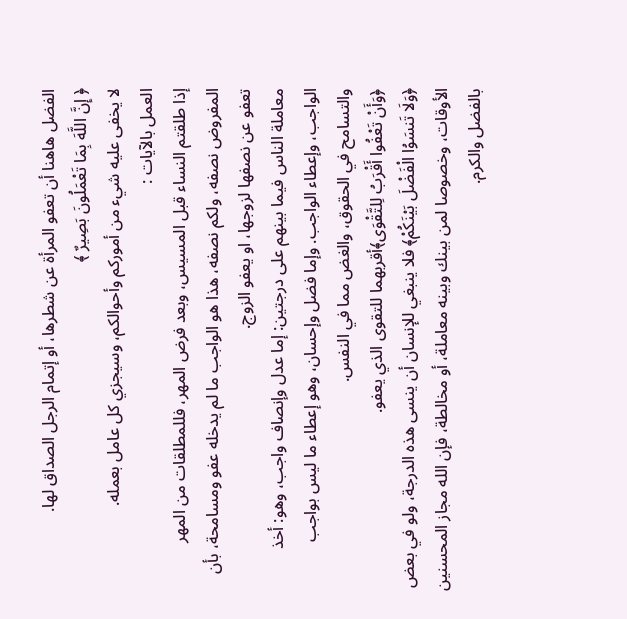الفضل هاهنا أن تعفو المرأة عن شطرها، أو إتمام الرجل الصداق لها.
﴿ إِنَّ اللَّهَ بِمَا تَعْمَلُونَ بَصِيرٌ ﴾
لا يخفى عليه شيء من أموركم وأحوالكم، وسيجزي كل عامل بعمله.
العمل بالآيات :
إذا طلقتم النساء قبل المسيس، وبعد فرض المهر، فللمطلقات من المهر المفروض نصفه، ولكم نصفه، هذا هو الواجب ما لم يدخله عفو ومسامحة، بأن تعفو عن نصفها لزوجها، او يعفو الزوج.
معاملة الناس فيما بينهم على درجتين: إما عدل وإنصاف واجب، وهو: أخذ الواجب، وإعطاء الواجب. وإما فضل وإحسان، وهو إعطاء ما ليس بواجب والتسامح في الحقوق، والغض مما في النفس.
﴿وَأَنْ تَعْفُوا أَقْرَبُ لِلتَّقْوَى﴾أقربهما للتقوى الذي يعفو.
﴿وَلَا تَنسَوُا الْفَضْلَ بَيْنَكُمْ﴾ فلا ينبغي للإنسان أن ينسى هذه الدرجة، ولو في بعض الأوقات، وخصوصا لمن بينك وبينه معاملة، أو مخالطة، فإن الله مجاز المحسنين بالفضل والكرم.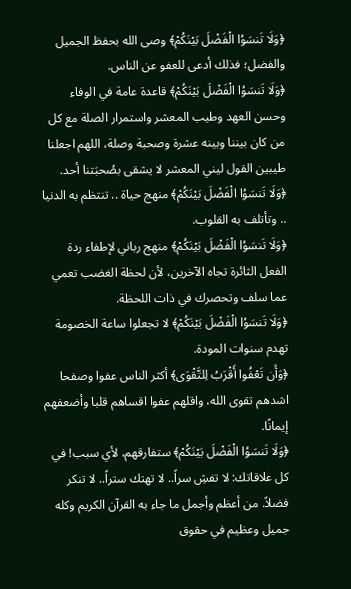﴿وَلَا تَنسَوُا الْفَضْلَ بَيْنَكُمْ﴾ وصى الله بحفظ الجميل والفضل؛ فذلك أدعى للعفو عن الناس.
﴿وَلَا تَنسَوُا الْفَضْلَ بَيْنَكُمْ﴾ قاعدة عامة في الوفاء وحسن العهد وطيب المعشر واستمرار الصلة مع كل من كان بيننا وبينه عشرة وصحبة وصلة، اللهم اجعلنا طيبين القول ليني المعشر لا يشقى بصُحبَتنا أحد.
﴿وَلَا تَنسَوُا الْفَضْلَ بَيْنَكُمْ﴾ منهج حياة .. تنتظم به الدنيا .. وتأتلف به القلوب.
﴿وَلَا تَنسَوُا الْفَضْلَ بَيْنَكُمْ﴾ منهج رباني لإطفاء ردة الفعل الثائرة تجاه الآخرين، لأن لحظة الغضب تعمي عما سلف وتحصرك في ذات اللحظة.
﴿وَلَا تَنسَوُا الْفَضْلَ بَيْنَكُمْ﴾ لا تجعلوا ساعة الخصومة تهدم سنوات المودة.
﴿وَأَن تَعْفُوا أَقْرَبُ لِلتَّقْوَى﴾ أكثر الناس عفوا وصفحا اشدهم تقوى الله، واقلهم عفوا اقساهم قلبا وأضعفهم إيمانًا.
﴿وَلَا تَنسَوُا الْفَضْلَ بَيْنَكُمْ﴾ ستفارقهم، لأي سبب! في كل علاقاتك: لا تفشِ سراً.. لا تهتك ستراً.. لا تنكر فضلاً. من أعظم وأجمل ما جاء به القرآن الكريم وكله جميل وعظيم في حقوق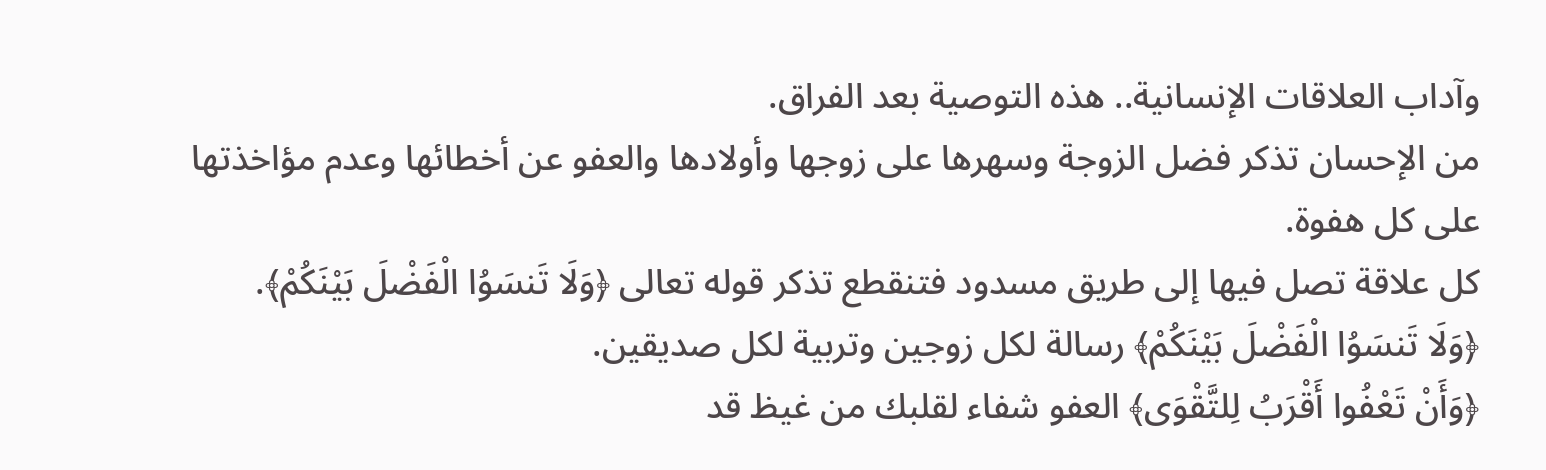وآداب العلاقات الإنسانية.. هذه التوصية بعد الفراق.
من الإحسان تذكر فضل الزوجة وسهرها على زوجها وأولادها والعفو عن أخطائها وعدم مؤاخذتها على كل هفوة.
كل علاقة تصل فيها إلى طريق مسدود فتنقطع تذكر قوله تعالى ﴿وَلَا تَنسَوُا الْفَضْلَ بَيْنَكُمْ﴾.
﴿وَلَا تَنسَوُا الْفَضْلَ بَيْنَكُمْ﴾ رسالة لكل زوجين وتربية لكل صديقين.
﴿وَأَنْ تَعْفُوا أَقْرَبُ لِلتَّقْوَى﴾ العفو شفاء لقلبك من غيظ قد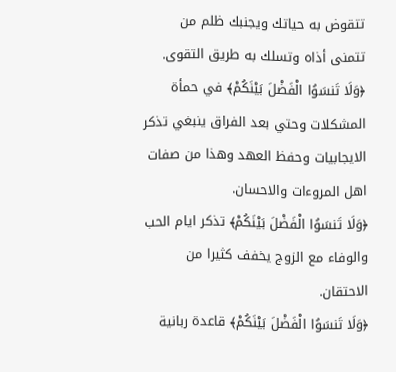تتقوض به حياتك ويجنبك ظلم من تتمنى أذاه وتسلك به طريق التقوى.
﴿وَلَا تَنسَوُا الْفَضْلَ بَيْنَكُمْ﴾ في حمأة المشكلات وحتي بعد الفراق ينبغي تذكر الايجابيات وحفظ العهد وهذا من صفات اهل المروءات والاحسان.
﴿وَلَا تَنسَوُا الْفَضْلَ بَيْنَكُمْ﴾ تذكر ايام الحب والوفاء مع الزوج يخفف كثيرا من الاحتقان.
﴿وَلَا تَنسَوُا الْفَضْلَ بَيْنَكُمْ﴾ قاعدة ربانية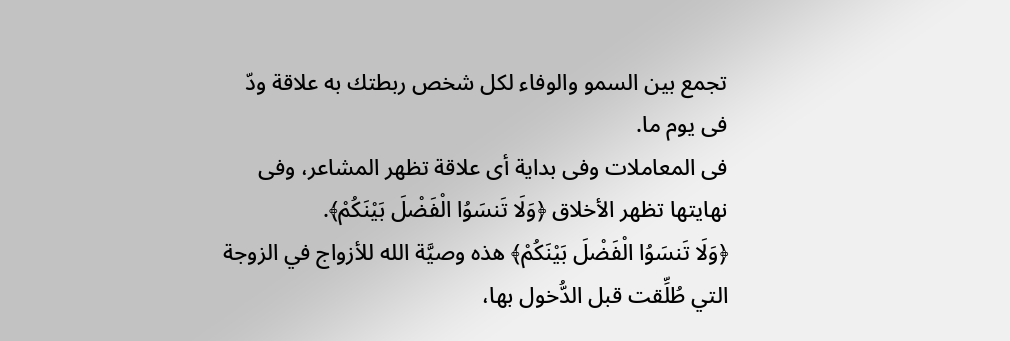تجمع بين السمو والوفاء لكل شخص ربطتك به علاقة ودّ فى يوم ما.
فى المعاملات وفى بداية أى علاقة تظهر المشاعر، وفى نهايتها تظهر الأخلاق ﴿وَلَا تَنسَوُا الْفَضْلَ بَيْنَكُمْ﴾.
﴿وَلَا تَنسَوُا الْفَضْلَ بَيْنَكُمْ﴾ هذه وصيَّة الله للأزواج في الزوجة التي طُلِّقت قبل الدُّخول بها،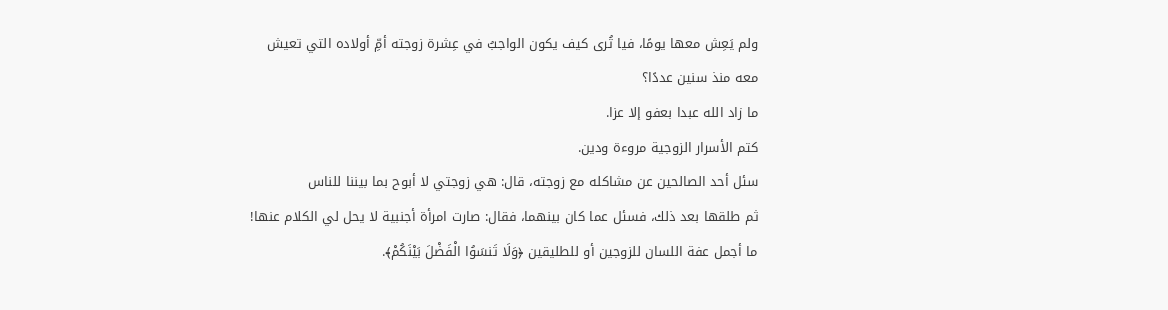ولم يَعِش معها يومًا، فيا تُرى كيف يكون الواجبُ في عِشرة زوجته أمِّ أولاده التي تعيش معه منذ سنين عددًا؟
ما زاد الله عبدا بعفو إلا عزا.
كتم الأسرار الزوجية مروءة ودين.
سئل أحد الصالحين عن مشاكله مع زوجته، قال: هي زوجتي لا أبوح بما بيننا للناس
ثم طلقها بعد ذلك، فسئل عما كان بينهما، فقال: صارت امرأة أجنبية لا يحل لي الكلام عنها! ما أجمل عفة اللسان للزوجين أو للطليقين ﴿وَلَا تَنسَوُا الْفَضْلَ بَيْنَكُمْ﴾.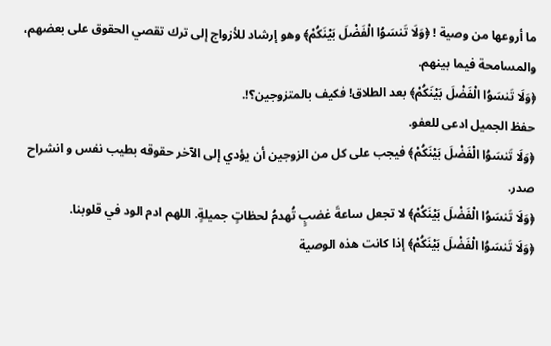ما أروعها من وصية ! ﴿وَلَا تَنسَوُا الْفَضْلَ بَيْنَكُمْ﴾ وهو إرشاد للأزواج إلى ترك تقصي الحقوق على بعضهم، والمسامحة فيما بينهم.
﴿وَلَا تَنسَوُا الْفَضْلَ بَيْنَكُمْ﴾ بعد الطلاق! فكيف بالمتزوجين؟!.
حفظ الجميل ادعى للعفو.
﴿وَلَا تَنسَوُا الْفَضْلَ بَيْنَكُمْ﴾ فيجب على كل من الزوجين أن يؤدي إلى الآخر حقوقه بطيب نفس و انشراح صدر.
﴿وَلَا تَنسَوُا الْفَضْلَ بَيْنَكُمْ﴾ لا تجعل ساعةَ غضبٍ تُهدمُ لحظاتٍ جميلةٍ. اللهم ادم الود في قلوبنا.
﴿وَلَا تَنسَوُا الْفَضْلَ بَيْنَكُمْ﴾ إذا كانت هذه الوصية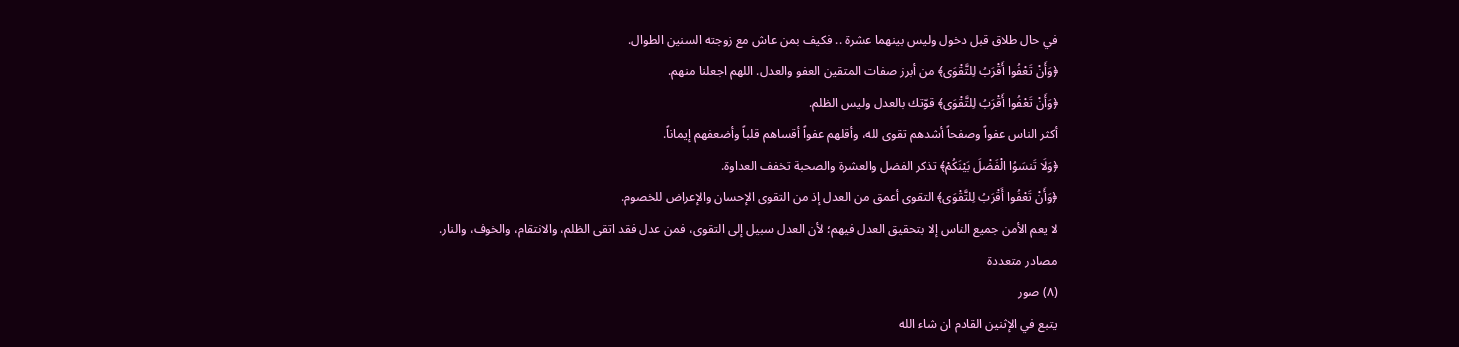في حال طلاق قبل دخول وليس بينهما عشرة .. فكيف بمن عاش مع زوجته السنين الطوال.
﴿وَأَنْ تَعْفُوا أَقْرَبُ لِلتَّقْوَى﴾ من أبرز صفات المتقين العفو والعدل. اللهم اجعلنا منهم.
﴿وَأَنْ تَعْفُوا أَقْرَبُ لِلتَّقْوَى﴾ قوّتك بالعدل وليس الظلم.
أكثر الناس عفواً وصفحاً أشدهم تقوى لله، وأقلهم عفواً أقساهم قلباً وأضعفهم إيماناً.
﴿وَلَا تَنسَوُا الْفَضْلَ بَيْنَكُمْ﴾ تذكر الفضل والعشرة والصحبة تخفف العداوة.
﴿وَأَنْ تَعْفُوا أَقْرَبُ لِلتَّقْوَى﴾ التقوى أعمق من العدل إذ من التقوى الإحسان والإعراض للخصوم.
لا يعم الأمن جميع الناس إلا بتحقيق العدل فيهم؛ لأن العدل سبيل إلى التقوى، فمن عدل فقد اتقى الظلم، والانتقام، والخوف، والنار.
مصادر متعددة
(٨) صور
يتبع في الإثنين القادم ان شاء الله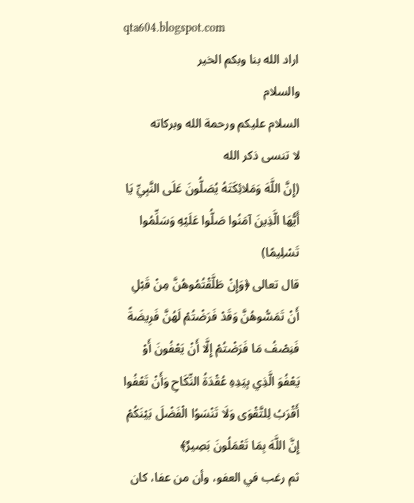qta604.blogspot.com
اراد الله بنا وبكم الخير
والسلام
السلام عليكم ورحمة الله وبركاته
لا تنسى ذكر الله
(إِنَّ اللَّهَ وَمَلائِكَتَهُ يُصَلُّونَ عَلَى النَّبِيِّ يَا أَيُّهَا الَّذِينَ آمَنُوا صَلُّوا عَلَيْهِ وَسَلِّمُوا تَسْلِيمًا)
قال تعالى ﴿وَإِنْ طَلَّقْتُمُوهُنَّ مِنْ قَبْلِ أَنْ تَمَسُّوهُنَّ وَقَدْ فَرَضْتُمْ لَهُنَّ فَرِيضَةً فَنِصْفُ مَا فَرَضْتُمْ إِلَّا أَنْ يَعْفُونَ أَوْ يَعْفُوَ الَّذِي بِيَدِهِ عُقْدَةُ النِّكَاحِ وَأَنْ تَعْفُوا أَقْرَبُ لِلتَّقْوَى وَلَا تَنْسَوُا الْفَضْلَ بَيْنَكُمْ إِنَّ اللَّهَ بِمَا تَعْمَلُونَ بَصِيرٌ﴾
ثم رغب في العفو، وأن من عفا، كان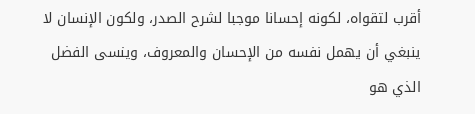أقرب لتقواه، لكونه إحسانا موجبا لشرح الصدر، ولكون الإنسان لا ينبغي أن يهمل نفسه من الإحسان والمعروف، وينسى الفضل الذي هو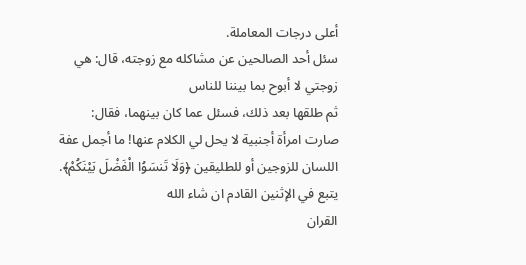أعلى درجات المعاملة.
سئل أحد الصالحين عن مشاكله مع زوجته، قال: هي زوجتي لا أبوح بما بيننا للناس
ثم طلقها بعد ذلك، فسئل عما كان بينهما، فقال: صارت امرأة أجنبية لا يحل لي الكلام عنها! ما أجمل عفة اللسان للزوجين أو للطليقين ﴿وَلَا تَنسَوُا الْفَضْلَ بَيْنَكُمْ﴾.
يتبع في الإثنين القادم ان شاء الله
القران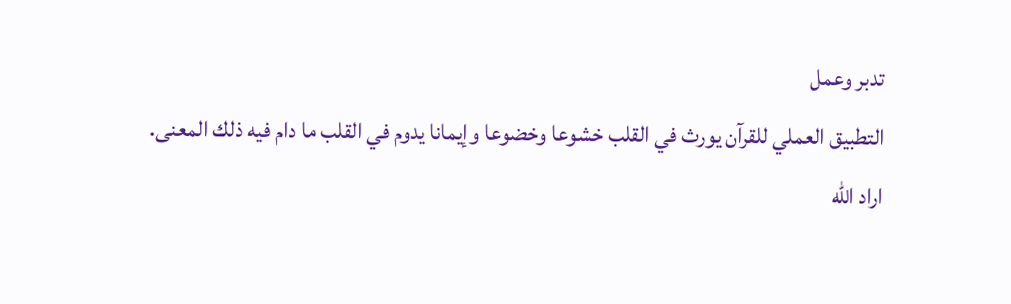تدبر وعمل
التطبيق العملي للقرآن يورث في القلب خشوعا وخضوعا وإيمانا يدوم في القلب ما دام فيه ذلك المعنى.
اراد الله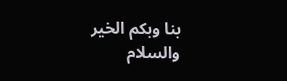بنا وبكم الخير
والسلام